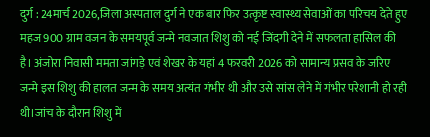दुर्ग : 24मार्च 2026,जिला अस्पताल दुर्ग ने एक बार फिर उत्कृष्ट स्वास्थ्य सेवाओं का परिचय देते हुए महज 900 ग्राम वजन के समयपूर्व जन्मे नवजात शिशु को नई जिंदगी देने में सफलता हासिल की है। अंजोरा निवासी ममता जांगड़े एवं शेखर के यहां 4 फरवरी 2026 को सामान्य प्रसव के जरिए जन्मे इस शिशु की हालत जन्म के समय अत्यंत गंभीर थी और उसे सांस लेने में गंभीर परेशानी हो रही थी।जांच के दौरान शिशु में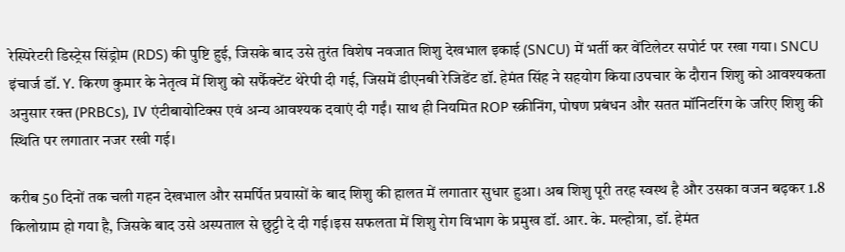रेस्पिरेटरी डिस्ट्रेस सिंड्रोम (RDS) की पुष्टि हुई, जिसके बाद उसे तुरंत विशेष नवजात शिशु देखभाल इकाई (SNCU) में भर्ती कर वेंटिलेटर सपोर्ट पर रखा गया। SNCU इंचार्ज डॉ. Y. किरण कुमार के नेतृत्व में शिशु को सर्फैक्टेंट थेरेपी दी गई, जिसमें डीएनबी रेजिडेंट डॉ. हेमंत सिंह ने सहयोग किया।उपचार के दौरान शिशु को आवश्यकता अनुसार रक्त (PRBCs), IV एंटीबायोटिक्स एवं अन्य आवश्यक दवाएं दी गईं। साथ ही नियमित ROP स्क्रीनिंग, पोषण प्रबंधन और सतत मॉनिटरिंग के जरिए शिशु की स्थिति पर लगातार नजर रखी गई।

करीब 50 दिनों तक चली गहन देखभाल और समर्पित प्रयासों के बाद शिशु की हालत में लगातार सुधार हुआ। अब शिशु पूरी तरह स्वस्थ है और उसका वजन बढ़कर 1.8 किलोग्राम हो गया है, जिसके बाद उसे अस्पताल से छुट्टी दे दी गई।इस सफलता में शिशु रोग विभाग के प्रमुख डॉ. आर. के. मल्होत्रा, डॉ. हेमंत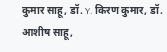कुमार साहू, डॉ. Y. किरण कुमार, डॉ. आशीष साहू,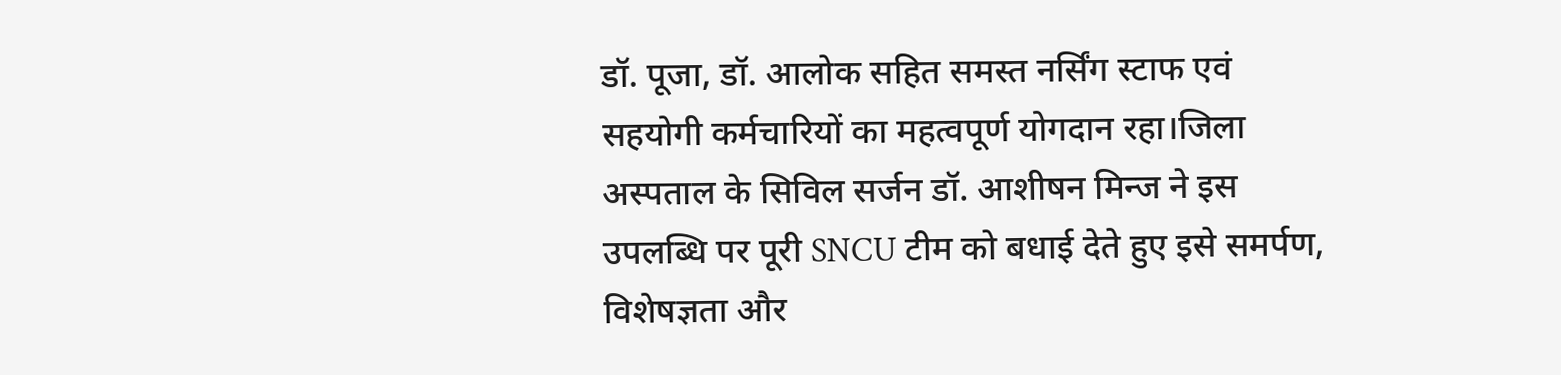डॉ. पूजा, डॉ. आलोक सहित समस्त नर्सिंग स्टाफ एवं सहयोगी कर्मचारियों का महत्वपूर्ण योगदान रहा।जिला अस्पताल के सिविल सर्जन डॉ. आशीषन मिन्ज ने इस उपलब्धि पर पूरी SNCU टीम को बधाई देते हुए इसे समर्पण, विशेषज्ञता और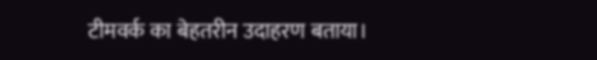टीमवर्क का बेहतरीन उदाहरण बताया।